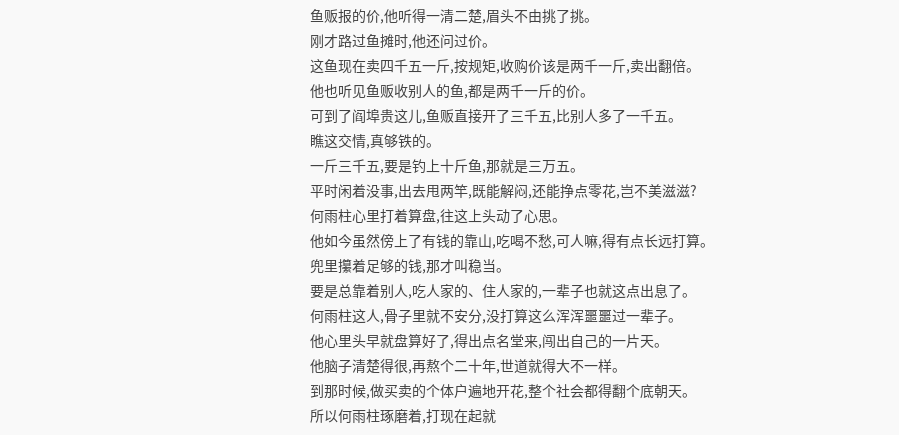鱼贩报的价,他听得一清二楚,眉头不由挑了挑。
刚才路过鱼摊时,他还问过价。
这鱼现在卖四千五一斤,按规矩,收购价该是两千一斤,卖出翻倍。
他也听见鱼贩收别人的鱼,都是两千一斤的价。
可到了阎埠贵这儿,鱼贩直接开了三千五,比别人多了一千五。
瞧这交情,真够铁的。
一斤三千五,要是钓上十斤鱼,那就是三万五。
平时闲着没事,出去甩两竿,既能解闷,还能挣点零花,岂不美滋滋?
何雨柱心里打着算盘,往这上头动了心思。
他如今虽然傍上了有钱的靠山,吃喝不愁,可人嘛,得有点长远打算。
兜里攥着足够的钱,那才叫稳当。
要是总靠着别人,吃人家的、住人家的,一辈子也就这点出息了。
何雨柱这人,骨子里就不安分,没打算这么浑浑噩噩过一辈子。
他心里头早就盘算好了,得出点名堂来,闯出自己的一片天。
他脑子清楚得很,再熬个二十年,世道就得大不一样。
到那时候,做买卖的个体户遍地开花,整个社会都得翻个底朝天。
所以何雨柱琢磨着,打现在起就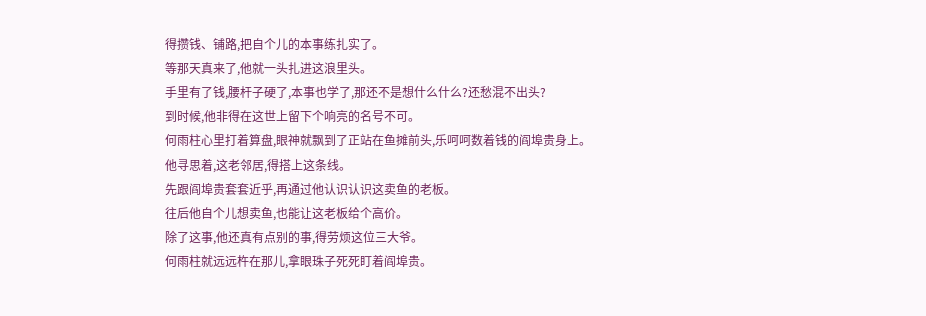得攒钱、铺路,把自个儿的本事练扎实了。
等那天真来了,他就一头扎进这浪里头。
手里有了钱,腰杆子硬了,本事也学了,那还不是想什么什么?还愁混不出头?
到时候,他非得在这世上留下个响亮的名号不可。
何雨柱心里打着算盘,眼神就飘到了正站在鱼摊前头,乐呵呵数着钱的阎埠贵身上。
他寻思着,这老邻居,得搭上这条线。
先跟阎埠贵套套近乎,再通过他认识认识这卖鱼的老板。
往后他自个儿想卖鱼,也能让这老板给个高价。
除了这事,他还真有点别的事,得劳烦这位三大爷。
何雨柱就远远杵在那儿,拿眼珠子死死盯着阎埠贵。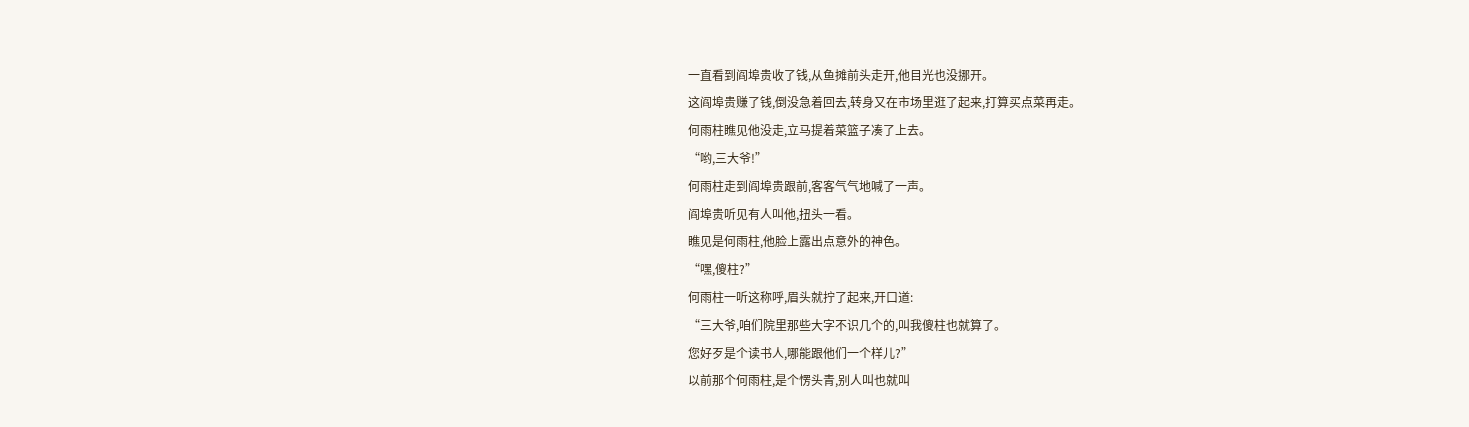一直看到阎埠贵收了钱,从鱼摊前头走开,他目光也没挪开。
这阎埠贵赚了钱,倒没急着回去,转身又在市场里逛了起来,打算买点菜再走。
何雨柱瞧见他没走,立马提着菜篮子凑了上去。
“哟,三大爷!”
何雨柱走到阎埠贵跟前,客客气气地喊了一声。
阎埠贵听见有人叫他,扭头一看。
瞧见是何雨柱,他脸上露出点意外的神色。
“嘿,傻柱?”
何雨柱一听这称呼,眉头就拧了起来,开口道:
“三大爷,咱们院里那些大字不识几个的,叫我傻柱也就算了。
您好歹是个读书人,哪能跟他们一个样儿?”
以前那个何雨柱,是个愣头青,别人叫也就叫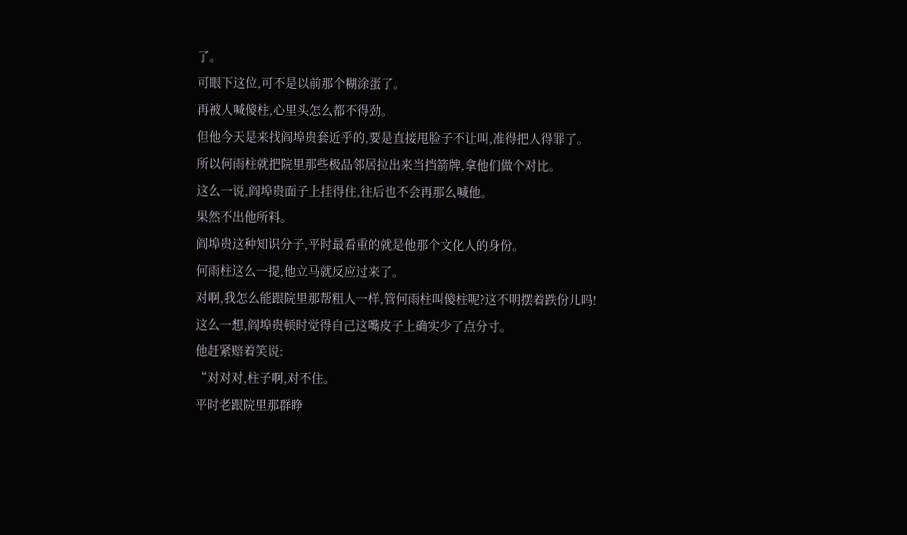了。
可眼下这位,可不是以前那个糊涂蛋了。
再被人喊傻柱,心里头怎么都不得劲。
但他今天是来找阎埠贵套近乎的,要是直接甩脸子不让叫,准得把人得罪了。
所以何雨柱就把院里那些极品邻居拉出来当挡箭牌,拿他们做个对比。
这么一说,阎埠贵面子上挂得住,往后也不会再那么喊他。
果然不出他所料。
阎埠贵这种知识分子,平时最看重的就是他那个文化人的身份。
何雨柱这么一提,他立马就反应过来了。
对啊,我怎么能跟院里那帮粗人一样,管何雨柱叫傻柱呢?这不明摆着跌份儿吗!
这么一想,阎埠贵顿时觉得自己这嘴皮子上确实少了点分寸。
他赶紧赔着笑说:
“对对对,柱子啊,对不住。
平时老跟院里那群睁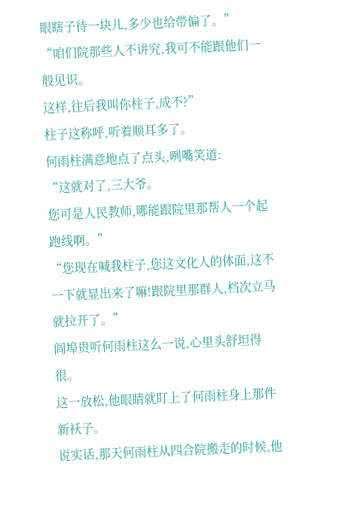眼瞎子待一块儿,多少也给带偏了。”
“咱们院那些人不讲究,我可不能跟他们一般见识。
这样,往后我叫你柱子,成不?”
柱子这称呼,听着顺耳多了。
何雨柱满意地点了点头,咧嘴笑道:
“这就对了,三大爷。
您可是人民教师,哪能跟院里那帮人一个起跑线啊。”
“您现在喊我柱子,您这文化人的体面,这不一下就显出来了嘛!跟院里那群人,档次立马就拉开了。”
阎埠贵听何雨柱这么一说,心里头舒坦得很。
这一放松,他眼睛就盯上了何雨柱身上那件新袄子。
说实话,那天何雨柱从四合院搬走的时候,他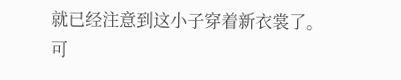就已经注意到这小子穿着新衣裳了。
可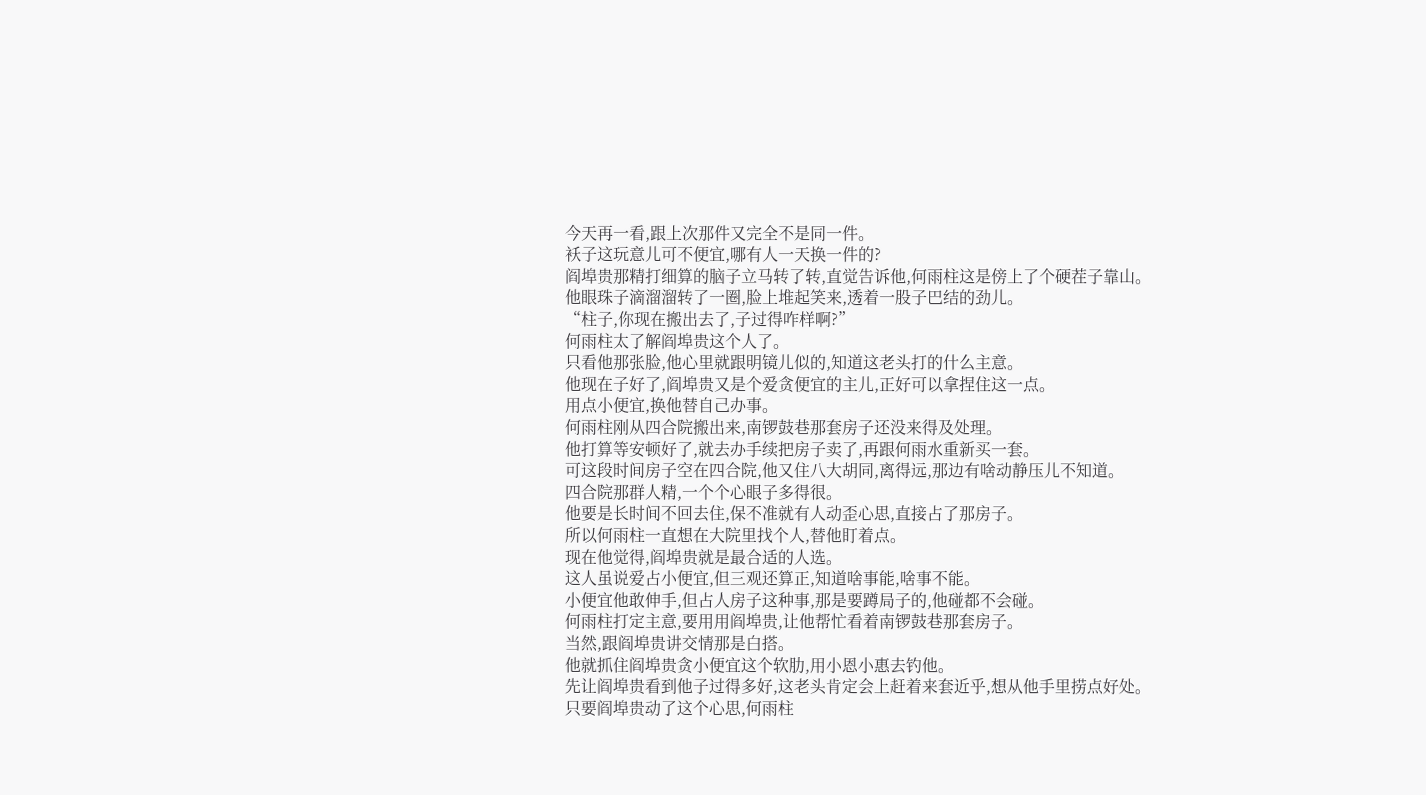今天再一看,跟上次那件又完全不是同一件。
袄子这玩意儿可不便宜,哪有人一天换一件的?
阎埠贵那精打细算的脑子立马转了转,直觉告诉他,何雨柱这是傍上了个硬茬子靠山。
他眼珠子滴溜溜转了一圈,脸上堆起笑来,透着一股子巴结的劲儿。
“柱子,你现在搬出去了,子过得咋样啊?”
何雨柱太了解阎埠贵这个人了。
只看他那张脸,他心里就跟明镜儿似的,知道这老头打的什么主意。
他现在子好了,阎埠贵又是个爱贪便宜的主儿,正好可以拿捏住这一点。
用点小便宜,换他替自己办事。
何雨柱刚从四合院搬出来,南锣鼓巷那套房子还没来得及处理。
他打算等安顿好了,就去办手续把房子卖了,再跟何雨水重新买一套。
可这段时间房子空在四合院,他又住八大胡同,离得远,那边有啥动静压儿不知道。
四合院那群人精,一个个心眼子多得很。
他要是长时间不回去住,保不准就有人动歪心思,直接占了那房子。
所以何雨柱一直想在大院里找个人,替他盯着点。
现在他觉得,阎埠贵就是最合适的人选。
这人虽说爱占小便宜,但三观还算正,知道啥事能,啥事不能。
小便宜他敢伸手,但占人房子这种事,那是要蹲局子的,他碰都不会碰。
何雨柱打定主意,要用用阎埠贵,让他帮忙看着南锣鼓巷那套房子。
当然,跟阎埠贵讲交情那是白搭。
他就抓住阎埠贵贪小便宜这个软肋,用小恩小惠去钓他。
先让阎埠贵看到他子过得多好,这老头肯定会上赶着来套近乎,想从他手里捞点好处。
只要阎埠贵动了这个心思,何雨柱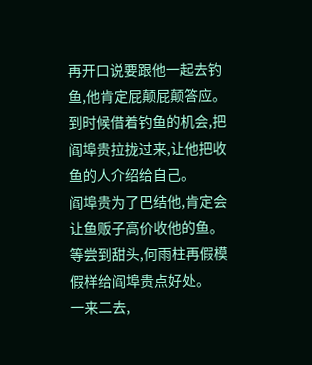再开口说要跟他一起去钓鱼,他肯定屁颠屁颠答应。
到时候借着钓鱼的机会,把阎埠贵拉拢过来,让他把收鱼的人介绍给自己。
阎埠贵为了巴结他,肯定会让鱼贩子高价收他的鱼。
等尝到甜头,何雨柱再假模假样给阎埠贵点好处。
一来二去,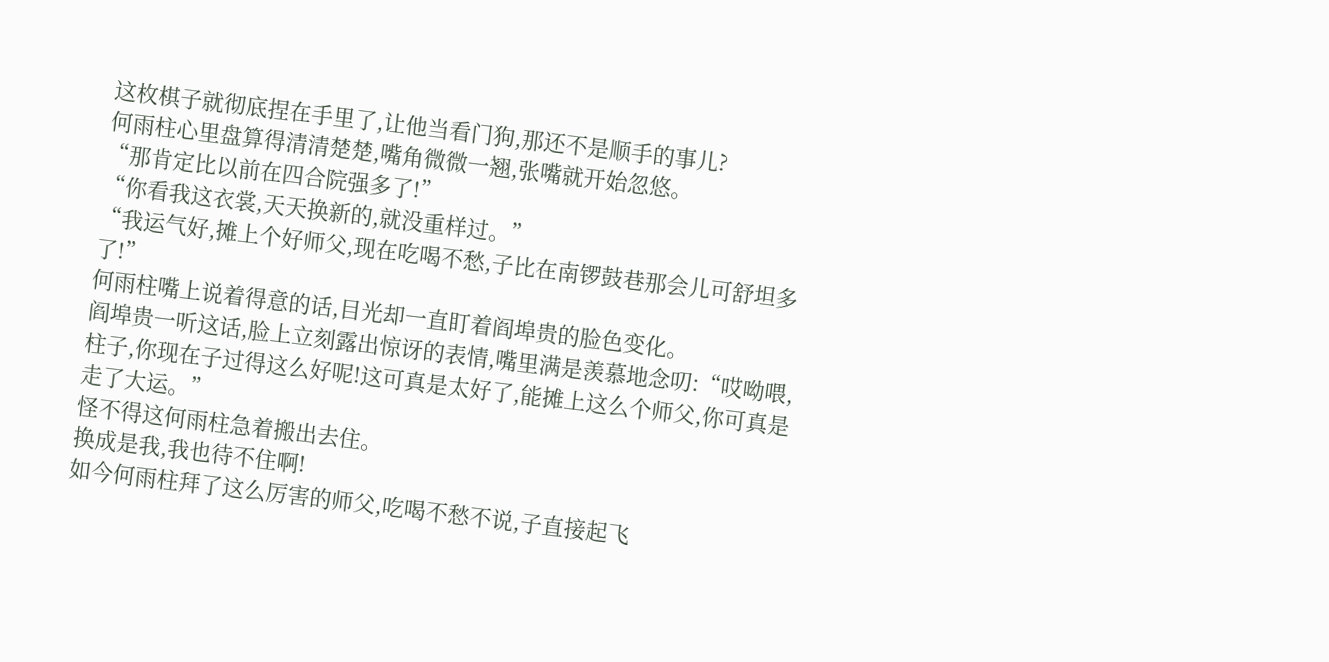这枚棋子就彻底捏在手里了,让他当看门狗,那还不是顺手的事儿?
何雨柱心里盘算得清清楚楚,嘴角微微一翘,张嘴就开始忽悠。
“那肯定比以前在四合院强多了!”
“你看我这衣裳,天天换新的,就没重样过。”
“我运气好,摊上个好师父,现在吃喝不愁,子比在南锣鼓巷那会儿可舒坦多了!”
何雨柱嘴上说着得意的话,目光却一直盯着阎埠贵的脸色变化。
阎埠贵一听这话,脸上立刻露出惊讶的表情,嘴里满是羡慕地念叨:“哎呦喂,柱子,你现在子过得这么好呢!这可真是太好了,能摊上这么个师父,你可真是走了大运。”
怪不得这何雨柱急着搬出去住。
换成是我,我也待不住啊!
如今何雨柱拜了这么厉害的师父,吃喝不愁不说,子直接起飞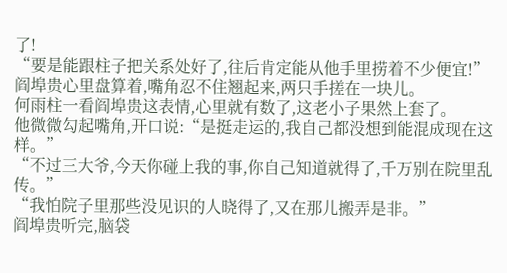了!
“要是能跟柱子把关系处好了,往后肯定能从他手里捞着不少便宜!”
阎埠贵心里盘算着,嘴角忍不住翘起来,两只手搓在一块儿。
何雨柱一看阎埠贵这表情,心里就有数了,这老小子果然上套了。
他微微勾起嘴角,开口说:“是挺走运的,我自己都没想到能混成现在这样。”
“不过三大爷,今天你碰上我的事,你自己知道就得了,千万别在院里乱传。”
“我怕院子里那些没见识的人晓得了,又在那儿搬弄是非。”
阎埠贵听完,脑袋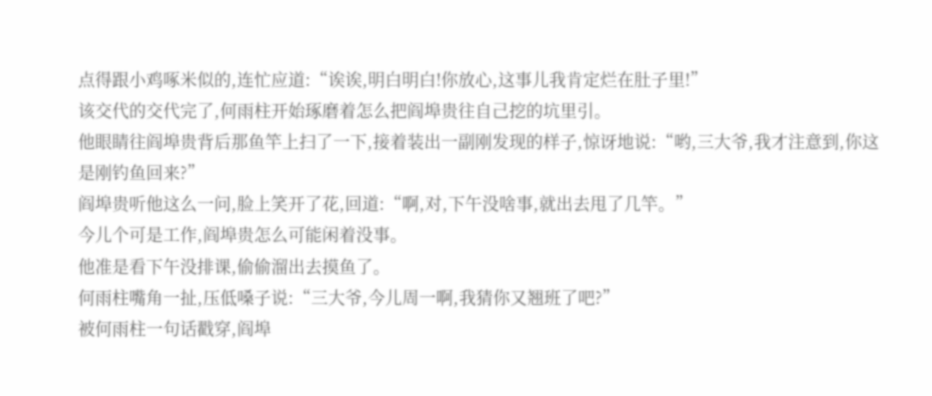点得跟小鸡啄米似的,连忙应道:“诶诶,明白明白!你放心,这事儿我肯定烂在肚子里!”
该交代的交代完了,何雨柱开始琢磨着怎么把阎埠贵往自己挖的坑里引。
他眼睛往阎埠贵背后那鱼竿上扫了一下,接着装出一副刚发现的样子,惊讶地说:“哟,三大爷,我才注意到,你这是刚钓鱼回来?”
阎埠贵听他这么一问,脸上笑开了花,回道:“啊,对,下午没啥事,就出去甩了几竿。”
今儿个可是工作,阎埠贵怎么可能闲着没事。
他准是看下午没排课,偷偷溜出去摸鱼了。
何雨柱嘴角一扯,压低嗓子说:“三大爷,今儿周一啊,我猜你又翘班了吧?”
被何雨柱一句话戳穿,阎埠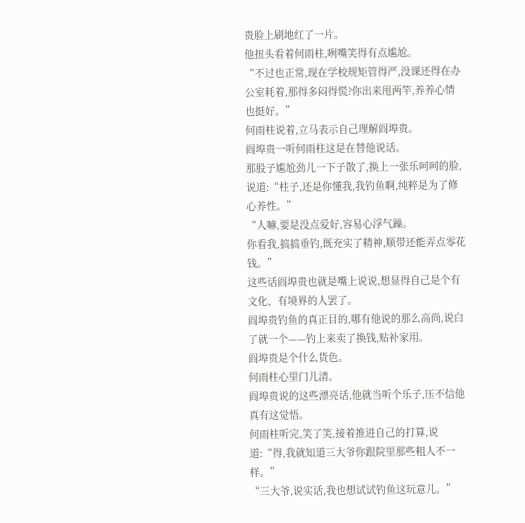贵脸上刷地红了一片。
他扭头看着何雨柱,咧嘴笑得有点尴尬。
“不过也正常,现在学校规矩管得严,没课还得在办公室耗着,那得多闷得慌?你出来甩两竿,养养心情也挺好。”
何雨柱说着,立马表示自己理解阎埠贵。
阎埠贵一听何雨柱这是在替他说话。
那股子尴尬劲儿一下子散了,换上一张乐呵呵的脸,说道:“柱子,还是你懂我,我钓鱼啊,纯粹是为了修心养性。”
“人嘛,要是没点爱好,容易心浮气躁。
你看我,搞搞垂钓,既充实了精神,顺带还能弄点零花钱。”
这些话阎埠贵也就是嘴上说说,想显得自己是个有文化、有境界的人罢了。
阎埠贵钓鱼的真正目的,哪有他说的那么高尚,说白了就一个——钓上来卖了换钱,贴补家用。
阎埠贵是个什么货色。
何雨柱心里门儿清。
阎埠贵说的这些漂亮话,他就当听个乐子,压不信他真有这觉悟。
何雨柱听完,笑了笑,接着推进自己的打算,说道:“得,我就知道三大爷你跟院里那些粗人不一样。”
“三大爷,说实话,我也想试试钓鱼这玩意儿。”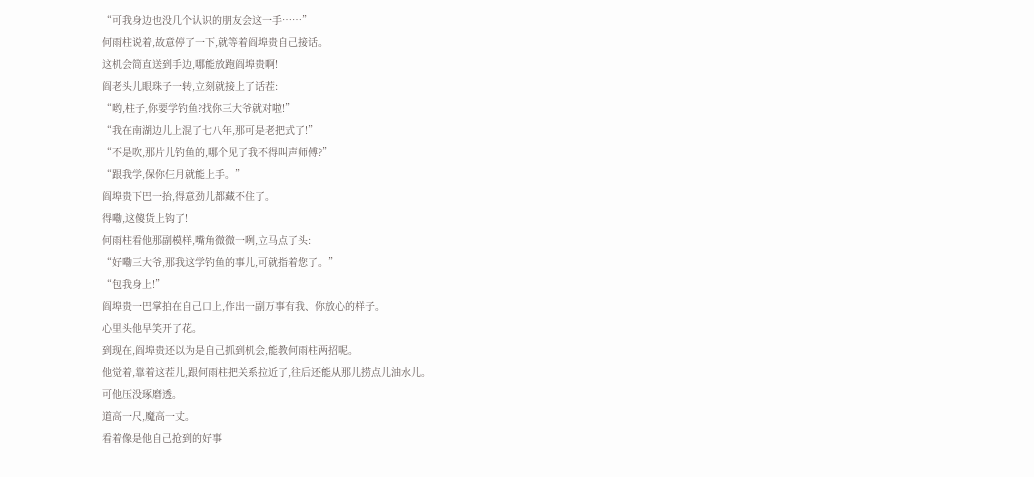“可我身边也没几个认识的朋友会这一手……”
何雨柱说着,故意停了一下,就等着阎埠贵自己接话。
这机会简直送到手边,哪能放跑阎埠贵啊!
阎老头儿眼珠子一转,立刻就接上了话茬:
“哟,柱子,你要学钓鱼?找你三大爷就对啦!”
“我在南湖边儿上混了七八年,那可是老把式了!”
“不是吹,那片儿钓鱼的,哪个见了我不得叫声师傅?”
“跟我学,保你仨月就能上手。”
阎埠贵下巴一抬,得意劲儿都藏不住了。
得嘞,这傻货上钩了!
何雨柱看他那副模样,嘴角微微一咧,立马点了头:
“好嘞三大爷,那我这学钓鱼的事儿,可就指着您了。”
“包我身上!”
阎埠贵一巴掌拍在自己口上,作出一副万事有我、你放心的样子。
心里头他早笑开了花。
到现在,阎埠贵还以为是自己抓到机会,能教何雨柱两招呢。
他觉着,靠着这茬儿,跟何雨柱把关系拉近了,往后还能从那儿捞点儿油水儿。
可他压没琢磨透。
道高一尺,魔高一丈。
看着像是他自己抢到的好事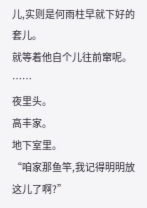儿,实则是何雨柱早就下好的套儿。
就等着他自个儿往前窜呢。
……
夜里头。
高丰家。
地下室里。
“咱家那鱼竿,我记得明明放这儿了啊?”